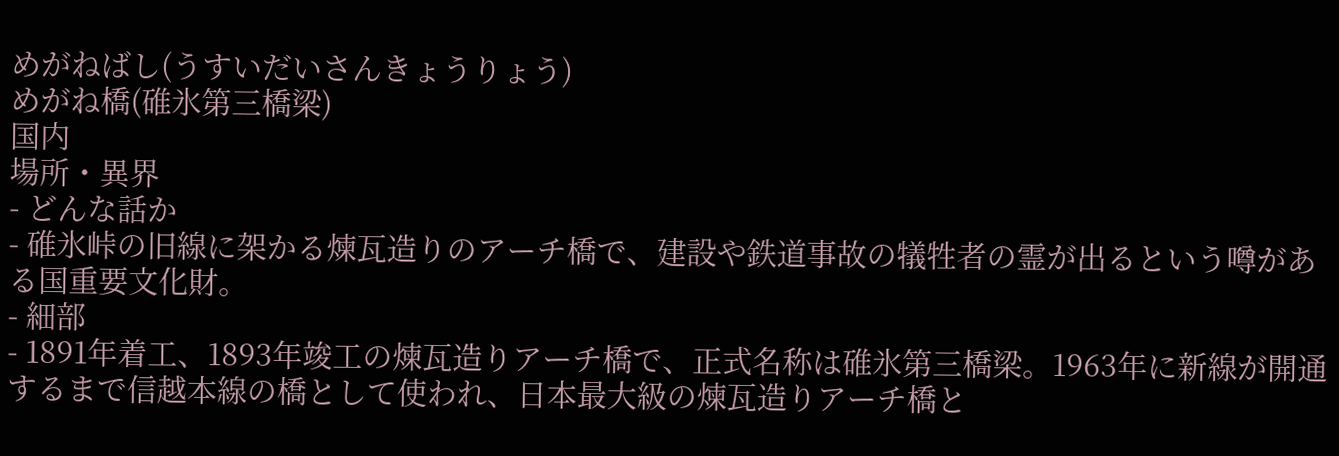めがねばし(うすいだいさんきょうりょう)
めがね橋(碓氷第三橋梁)
国内
場所・異界
- どんな話か
- 碓氷峠の旧線に架かる煉瓦造りのアーチ橋で、建設や鉄道事故の犠牲者の霊が出るという噂がある国重要文化財。
- 細部
- 1891年着工、1893年竣工の煉瓦造りアーチ橋で、正式名称は碓氷第三橋梁。1963年に新線が開通するまで信越本線の橋として使われ、日本最大級の煉瓦造りアーチ橋と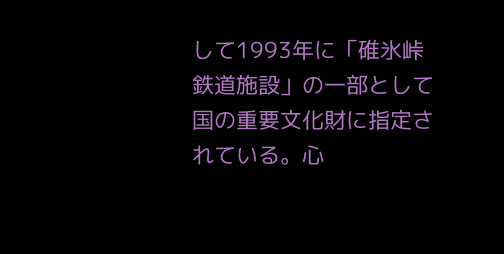して1993年に「碓氷峠鉄道施設」の一部として国の重要文化財に指定されている。心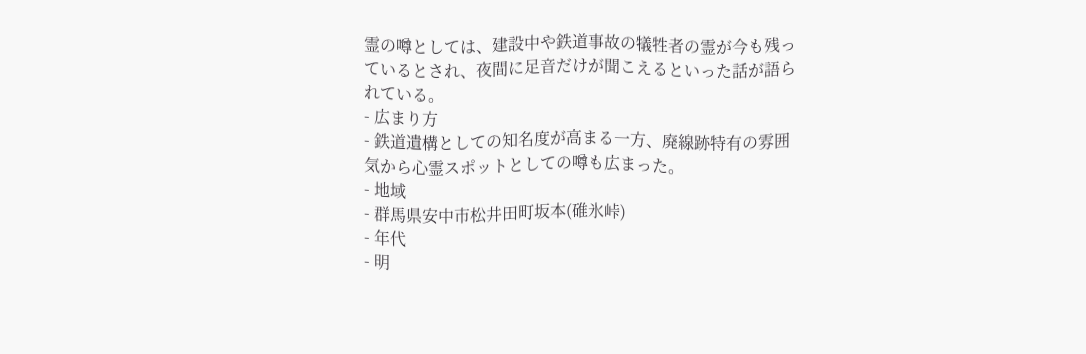霊の噂としては、建設中や鉄道事故の犠牲者の霊が今も残っているとされ、夜間に足音だけが聞こえるといった話が語られている。
- 広まり方
- 鉄道遺構としての知名度が高まる一方、廃線跡特有の雰囲気から心霊スポットとしての噂も広まった。
- 地域
- 群馬県安中市松井田町坂本(碓氷峠)
- 年代
- 明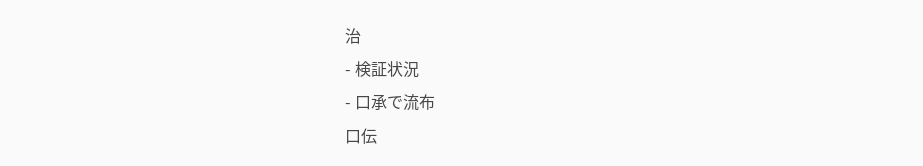治
- 検証状況
- 口承で流布
口伝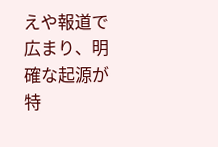えや報道で広まり、明確な起源が特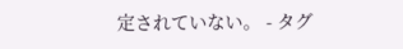定されていない。 - タグ